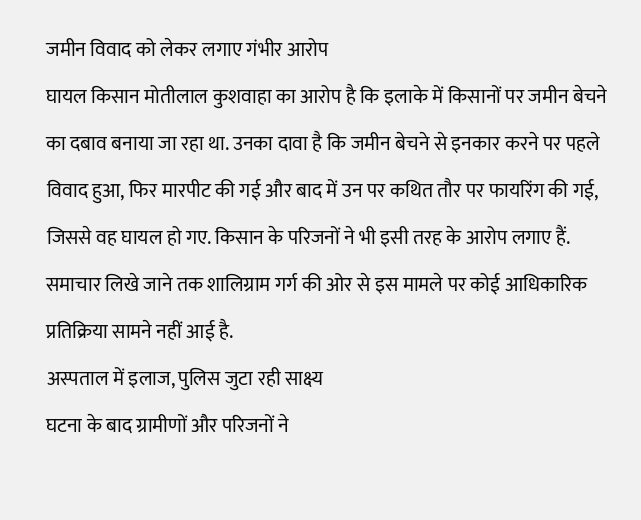जमीन विवाद को लेकर लगाए गंभीर आरोप
घायल किसान मोतीलाल कुशवाहा का आरोप है कि इलाके में किसानों पर जमीन बेचने का दबाव बनाया जा रहा था. उनका दावा है कि जमीन बेचने से इनकार करने पर पहले विवाद हुआ, फिर मारपीट की गई और बाद में उन पर कथित तौर पर फायरिंग की गई, जिससे वह घायल हो गए. किसान के परिजनों ने भी इसी तरह के आरोप लगाए हैं. समाचार लिखे जाने तक शालिग्राम गर्ग की ओर से इस मामले पर कोई आधिकारिक प्रतिक्रिया सामने नहीं आई है.
अस्पताल में इलाज, पुलिस जुटा रही साक्ष्य
घटना के बाद ग्रामीणों और परिजनों ने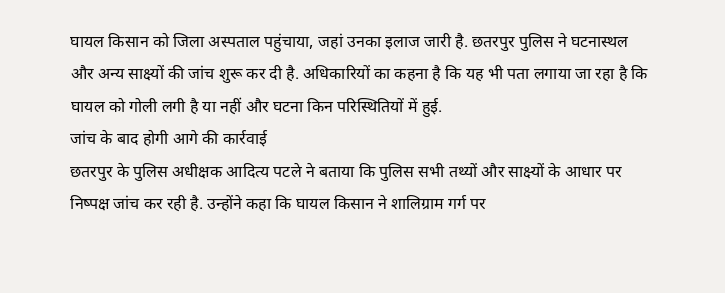घायल किसान को जिला अस्पताल पहुंचाया, जहां उनका इलाज जारी है. छतरपुर पुलिस ने घटनास्थल और अन्य साक्ष्यों की जांच शुरू कर दी है. अधिकारियों का कहना है कि यह भी पता लगाया जा रहा है कि घायल को गोली लगी है या नहीं और घटना किन परिस्थितियों में हुई.
जांच के बाद होगी आगे की कार्रवाई
छतरपुर के पुलिस अधीक्षक आदित्य पटले ने बताया कि पुलिस सभी तथ्यों और साक्ष्यों के आधार पर निष्पक्ष जांच कर रही है. उन्होंने कहा कि घायल किसान ने शालिग्राम गर्ग पर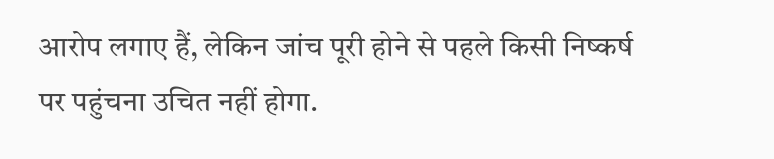आरोप लगाए हैं, लेकिन जांच पूरी होने से पहले किसी निष्कर्ष पर पहुंचना उचित नहीं होगा.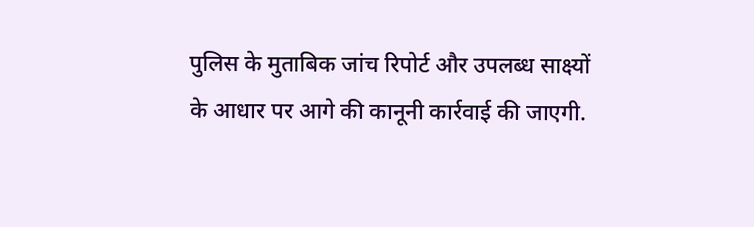पुलिस के मुताबिक जांच रिपोर्ट और उपलब्ध साक्ष्यों के आधार पर आगे की कानूनी कार्रवाई की जाएगी.